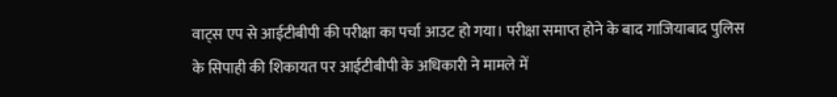वाट्स एप से आईटीबीपी की परीक्षा का पर्चा आउट हो गया। परीक्षा समाप्त होने के बाद गाजियाबाद पुलिस के सिपाही की शिकायत पर आईटीबीपी के अधिकारी ने मामले में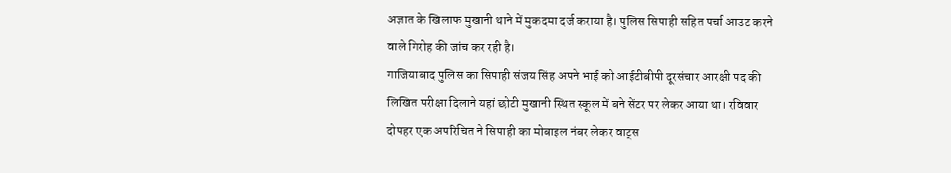अज्ञात के खिलाफ मुखानी थाने में मुकदमा दर्ज कराया है। पुलिस सिपाही सहित पर्चा आउट करने वाले गिरोह की जांच कर रही है।
गाजियाबाद पुलिस का सिपाही संजय सिंह अपने भाई को आईटीबीपी दूरसंचार आरक्षी पद की लिखित परीक्षा दिलाने यहां छोटी मुखानी स्थित स्कूल में बने सेंटर पर लेकर आया था। रविवार दोपहर एक अपरिचित ने सिपाही का मोबाइल नंबर लेकर वाट्स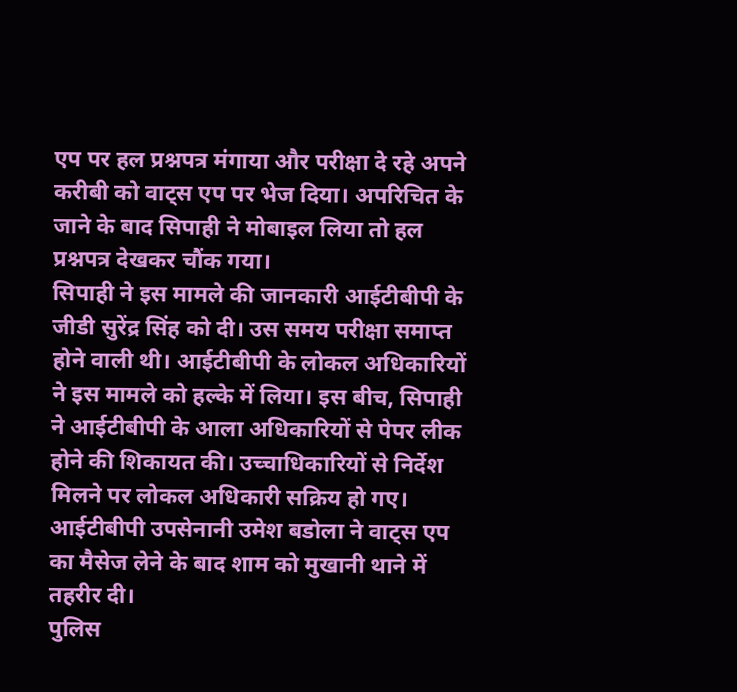एप पर हल प्रश्नपत्र मंगाया और परीक्षा दे रहे अपने करीबी को वाट्स एप पर भेज दिया। अपरिचित के जाने के बाद सिपाही ने मोबाइल लिया तो हल प्रश्नपत्र देखकर चौंक गया।
सिपाही ने इस मामले की जानकारी आईटीबीपी के जीडी सुरेंद्र सिंह को दी। उस समय परीक्षा समाप्त होने वाली थी। आईटीबीपी के लोकल अधिकारियों ने इस मामले को हल्के में लिया। इस बीच, सिपाही ने आईटीबीपी के आला अधिकारियों से पेपर लीक होने की शिकायत की। उच्चाधिकारियों से निर्देश मिलने पर लोकल अधिकारी सक्रिय हो गए। आईटीबीपी उपसेनानी उमेश बडोला ने वाट्स एप का मैसेज लेने के बाद शाम को मुखानी थाने में तहरीर दी।
पुलिस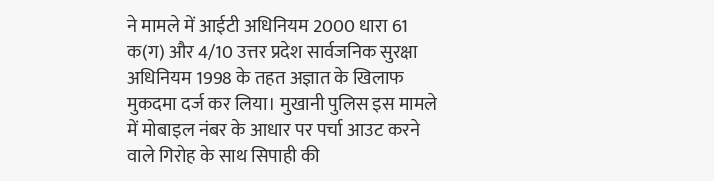ने मामले में आईटी अधिनियम 2000 धारा 61 क(ग) और 4/10 उत्तर प्रदेश सार्वजनिक सुरक्षा अधिनियम 1998 के तहत अज्ञात के खिलाफ मुकदमा दर्ज कर लिया। मुखानी पुलिस इस मामले में मोबाइल नंबर के आधार पर पर्चा आउट करने वाले गिरोह के साथ सिपाही की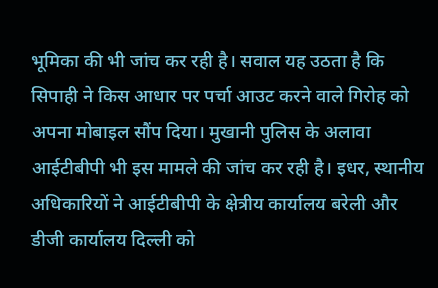भूमिका की भी जांच कर रही है। सवाल यह उठता है कि सिपाही ने किस आधार पर पर्चा आउट करने वाले गिरोह को अपना मोबाइल सौंप दिया। मुखानी पुलिस के अलावा आईटीबीपी भी इस मामले की जांच कर रही है। इधर, स्थानीय अधिकारियों ने आईटीबीपी के क्षेत्रीय कार्यालय बरेली और डीजी कार्यालय दिल्ली को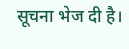सूचना भेज दी है।